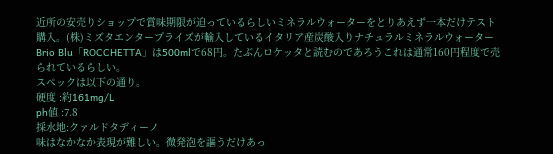近所の安売りショップで賞味期限が迫っているらしいミネラルウォーターをとりあえず一本だけテスト購入。(株)ミズタエンタープライズが輸入しているイタリア産炭酸入りナチュラルミネラルウォーター Brio Blu「ROCCHETTA」は500mlで68円。たぶんロケッタと読むのであろうこれは通常160円程度で売られているらしい。
スペックは以下の通り。
硬度 :約161mg/L
ph値 :7.8
採水地:クァルドタディーノ
味はなかなか表現が難しい。微発泡を謳うだけあっ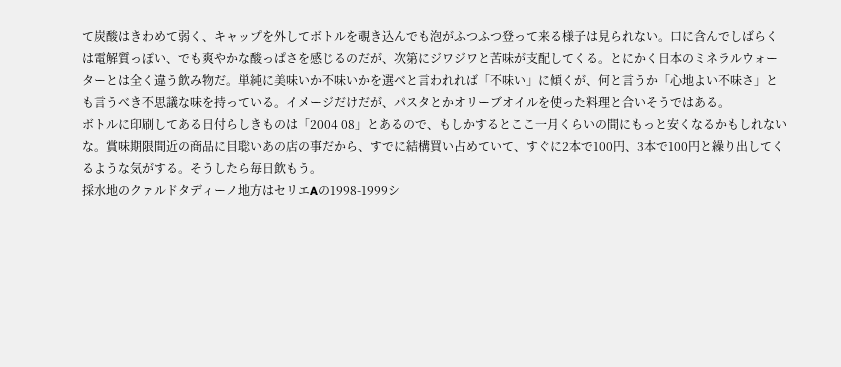て炭酸はきわめて弱く、キャップを外してボトルを覗き込んでも泡がふつふつ登って来る様子は見られない。口に含んでしばらくは電解質っぽい、でも爽やかな酸っぱさを感じるのだが、次第にジワジワと苦味が支配してくる。とにかく日本のミネラルウォーターとは全く違う飲み物だ。単純に美味いか不味いかを選べと言われれば「不味い」に傾くが、何と言うか「心地よい不味さ」とも言うべき不思議な味を持っている。イメージだけだが、パスタとかオリーブオイルを使った料理と合いそうではある。
ボトルに印刷してある日付らしきものは「2004 08」とあるので、もしかするとここ一月くらいの間にもっと安くなるかもしれないな。賞味期限間近の商品に目聡いあの店の事だから、すでに結構買い占めていて、すぐに2本で100円、3本で100円と繰り出してくるような気がする。そうしたら毎日飲もう。
採水地のクァルドタディーノ地方はセリエAの1998-1999シ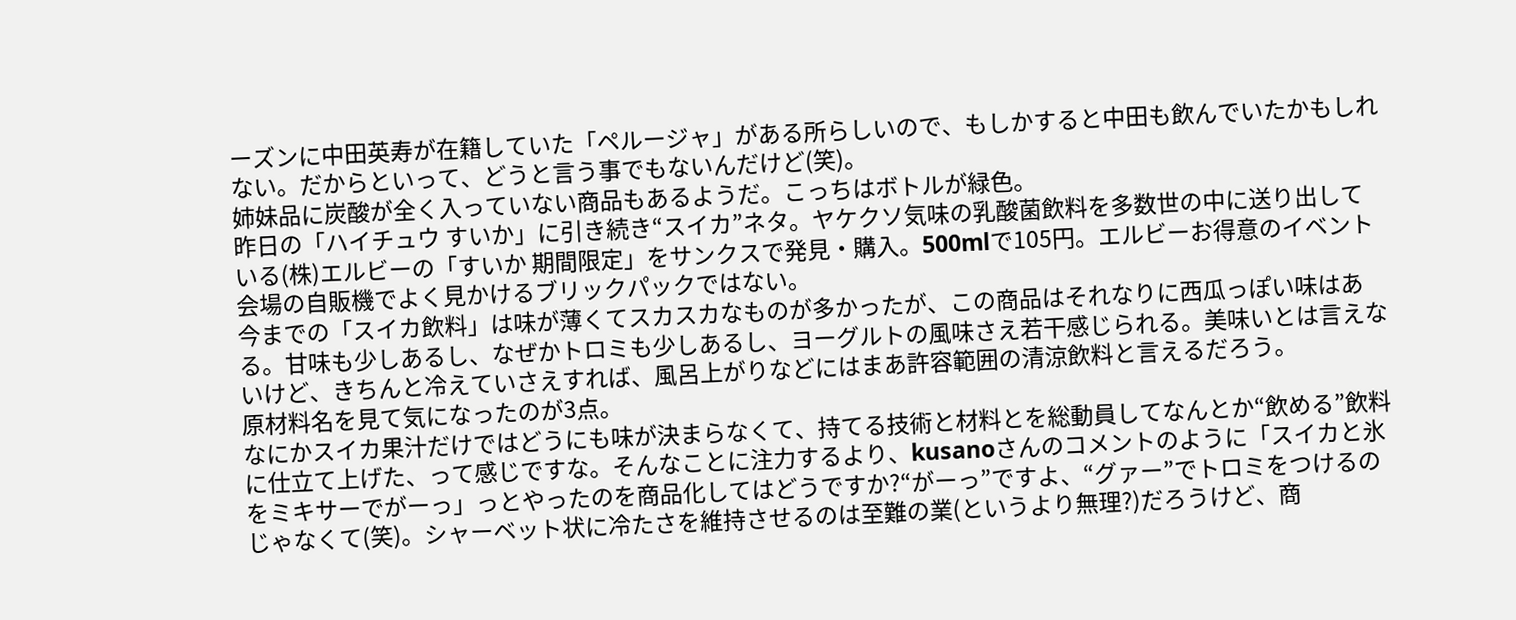ーズンに中田英寿が在籍していた「ペルージャ」がある所らしいので、もしかすると中田も飲んでいたかもしれない。だからといって、どうと言う事でもないんだけど(笑)。
姉妹品に炭酸が全く入っていない商品もあるようだ。こっちはボトルが緑色。
昨日の「ハイチュウ すいか」に引き続き“スイカ”ネタ。ヤケクソ気味の乳酸菌飲料を多数世の中に送り出している(株)エルビーの「すいか 期間限定」をサンクスで発見・購入。500mlで105円。エルビーお得意のイベント会場の自販機でよく見かけるブリックパックではない。
今までの「スイカ飲料」は味が薄くてスカスカなものが多かったが、この商品はそれなりに西瓜っぽい味はある。甘味も少しあるし、なぜかトロミも少しあるし、ヨーグルトの風味さえ若干感じられる。美味いとは言えないけど、きちんと冷えていさえすれば、風呂上がりなどにはまあ許容範囲の清涼飲料と言えるだろう。
原材料名を見て気になったのが3点。
なにかスイカ果汁だけではどうにも味が決まらなくて、持てる技術と材料とを総動員してなんとか“飲める”飲料に仕立て上げた、って感じですな。そんなことに注力するより、kusanoさんのコメントのように「スイカと氷をミキサーでがーっ」っとやったのを商品化してはどうですか?“がーっ”ですよ、“グァー”でトロミをつけるのじゃなくて(笑)。シャーベット状に冷たさを維持させるのは至難の業(というより無理?)だろうけど、商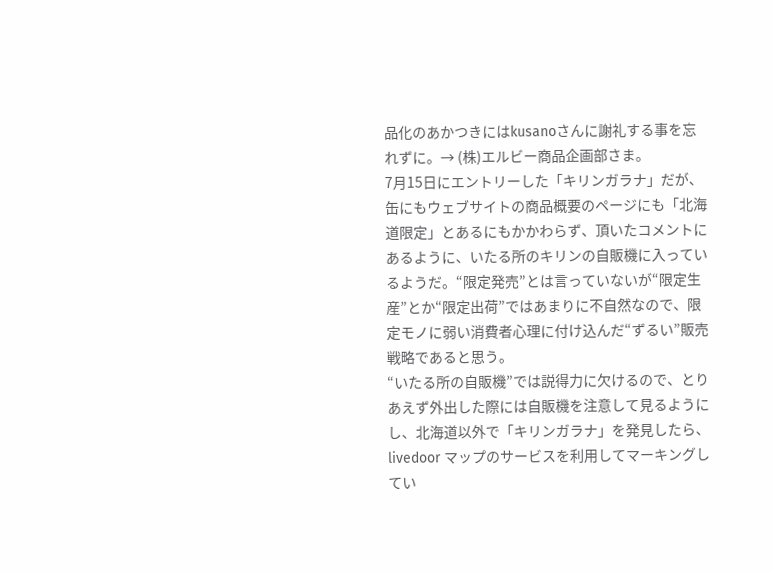品化のあかつきにはkusanoさんに謝礼する事を忘れずに。→ (株)エルビー商品企画部さま。
7月15日にエントリーした「キリンガラナ」だが、缶にもウェブサイトの商品概要のページにも「北海道限定」とあるにもかかわらず、頂いたコメントにあるように、いたる所のキリンの自販機に入っているようだ。“限定発売”とは言っていないが“限定生産”とか“限定出荷”ではあまりに不自然なので、限定モノに弱い消費者心理に付け込んだ“ずるい”販売戦略であると思う。
“いたる所の自販機”では説得力に欠けるので、とりあえず外出した際には自販機を注意して見るようにし、北海道以外で「キリンガラナ」を発見したら、livedoor マップのサービスを利用してマーキングしてい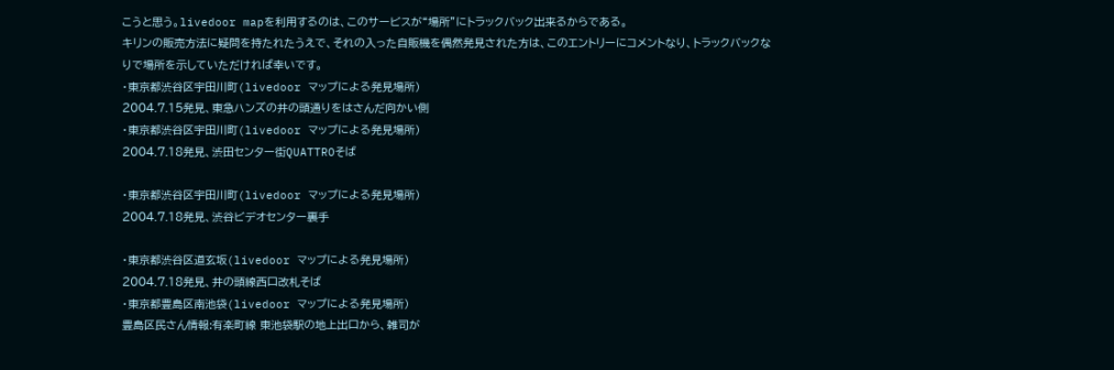こうと思う。livedoor mapを利用するのは、このサービスが“場所”にトラックバック出来るからである。
キリンの販売方法に疑問を持たれたうえで、それの入った自販機を偶然発見された方は、このエントリーにコメントなり、トラックバックなりで場所を示していただければ幸いです。
・東京都渋谷区宇田川町(livedoor マップによる発見場所)
2004.7.15発見、東急ハンズの井の頭通りをはさんだ向かい側
・東京都渋谷区宇田川町(livedoor マップによる発見場所)
2004.7.18発見、渋田センター街QUATTROそば

・東京都渋谷区宇田川町(livedoor マップによる発見場所)
2004.7.18発見、渋谷ビデオセンター裏手

・東京都渋谷区道玄坂(livedoor マップによる発見場所)
2004.7.18発見、井の頭線西口改札そば
・東京都豊島区南池袋(livedoor マップによる発見場所)
豊島区民さん情報:有楽町線 東池袋駅の地上出口から、雑司が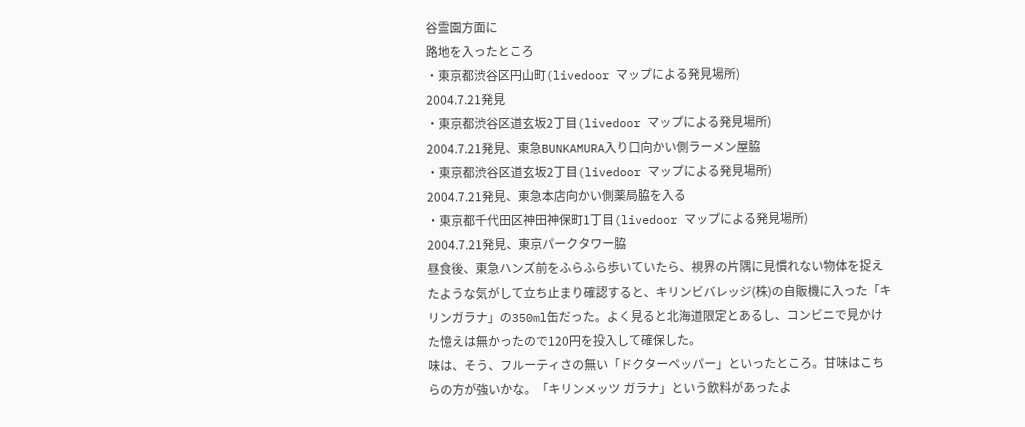谷霊園方面に
路地を入ったところ
・東京都渋谷区円山町(livedoor マップによる発見場所)
2004.7.21発見
・東京都渋谷区道玄坂2丁目(livedoor マップによる発見場所)
2004.7.21発見、東急BUNKAMURA入り口向かい側ラーメン屋脇
・東京都渋谷区道玄坂2丁目(livedoor マップによる発見場所)
2004.7.21発見、東急本店向かい側薬局脇を入る
・東京都千代田区神田神保町1丁目(livedoor マップによる発見場所)
2004.7.21発見、東京パークタワー脇
昼食後、東急ハンズ前をふらふら歩いていたら、視界の片隅に見慣れない物体を捉えたような気がして立ち止まり確認すると、キリンビバレッジ(株)の自販機に入った「キリンガラナ」の350ml缶だった。よく見ると北海道限定とあるし、コンビニで見かけた憶えは無かったので120円を投入して確保した。
味は、そう、フルーティさの無い「ドクターペッパー」といったところ。甘味はこちらの方が強いかな。「キリンメッツ ガラナ」という飲料があったよ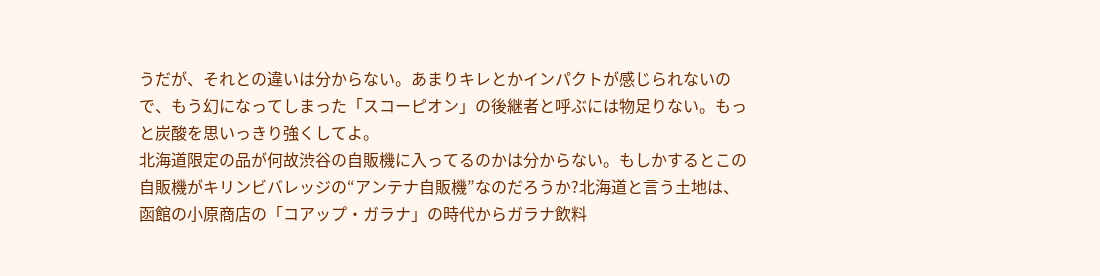うだが、それとの違いは分からない。あまりキレとかインパクトが感じられないので、もう幻になってしまった「スコーピオン」の後継者と呼ぶには物足りない。もっと炭酸を思いっきり強くしてよ。
北海道限定の品が何故渋谷の自販機に入ってるのかは分からない。もしかするとこの自販機がキリンビバレッジの“アンテナ自販機”なのだろうか?北海道と言う土地は、函館の小原商店の「コアップ・ガラナ」の時代からガラナ飲料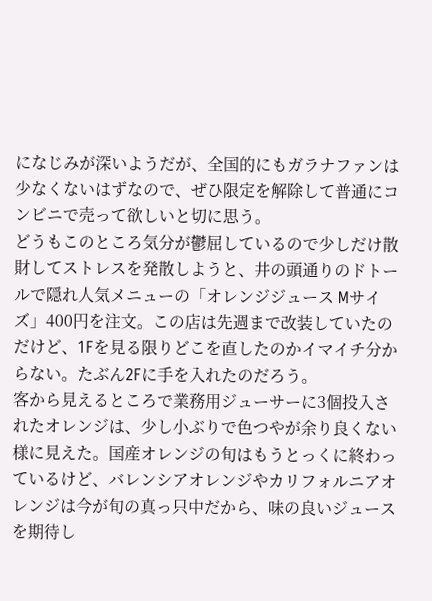になじみが深いようだが、全国的にもガラナファンは少なくないはずなので、ぜひ限定を解除して普通にコンビニで売って欲しいと切に思う。
どうもこのところ気分が鬱屈しているので少しだけ散財してストレスを発散しようと、井の頭通りのドトールで隠れ人気メニューの「オレンジジュース Mサイズ」400円を注文。この店は先週まで改装していたのだけど、1Fを見る限りどこを直したのかイマイチ分からない。たぶん2Fに手を入れたのだろう。
客から見えるところで業務用ジューサーに3個投入されたオレンジは、少し小ぶりで色つやが余り良くない様に見えた。国産オレンジの旬はもうとっくに終わっているけど、バレンシアオレンジやカリフォルニアオレンジは今が旬の真っ只中だから、味の良いジュースを期待し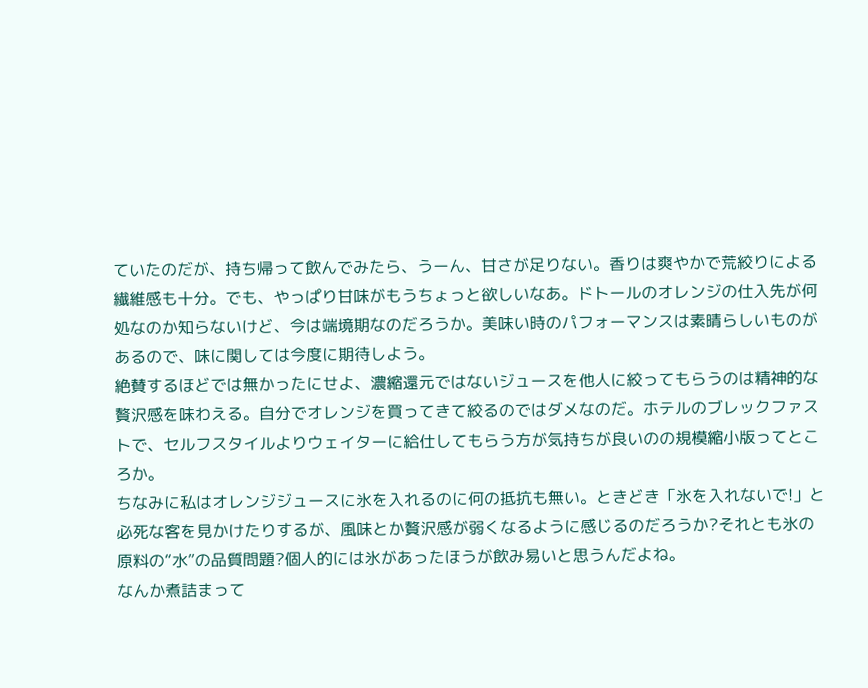ていたのだが、持ち帰って飲んでみたら、うーん、甘さが足りない。香りは爽やかで荒絞りによる繊維感も十分。でも、やっぱり甘味がもうちょっと欲しいなあ。ドトールのオレンジの仕入先が何処なのか知らないけど、今は端境期なのだろうか。美味い時のパフォーマンスは素晴らしいものがあるので、味に関しては今度に期待しよう。
絶賛するほどでは無かったにせよ、濃縮還元ではないジュースを他人に絞ってもらうのは精神的な贅沢感を味わえる。自分でオレンジを買ってきて絞るのではダメなのだ。ホテルのブレックファストで、セルフスタイルよりウェイターに給仕してもらう方が気持ちが良いのの規模縮小版ってところか。
ちなみに私はオレンジジュースに氷を入れるのに何の抵抗も無い。ときどき「氷を入れないで!」と必死な客を見かけたりするが、風味とか贅沢感が弱くなるように感じるのだろうか?それとも氷の原料の“水”の品質問題?個人的には氷があったほうが飲み易いと思うんだよね。
なんか煮詰まって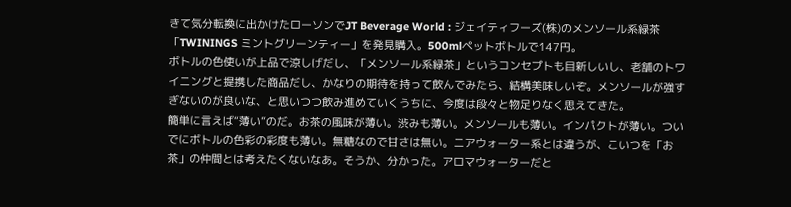きて気分転換に出かけたローソンでJT Beverage World : ジェイティフーズ(株)のメンソール系緑茶「TWININGS ミントグリーンティー」を発見購入。500mlペットボトルで147円。
ボトルの色使いが上品で涼しげだし、「メンソール系緑茶」というコンセプトも目新しいし、老舗のトワイニングと提携した商品だし、かなりの期待を持って飲んでみたら、結構美味しいぞ。メンソールが強すぎないのが良いな、と思いつつ飲み進めていくうちに、今度は段々と物足りなく思えてきた。
簡単に言えば“薄い”のだ。お茶の風味が薄い。渋みも薄い。メンソールも薄い。インパクトが薄い。ついでにボトルの色彩の彩度も薄い。無糖なので甘さは無い。ニアウォーター系とは違うが、こいつを「お茶」の仲間とは考えたくないなあ。そうか、分かった。アロマウォーターだと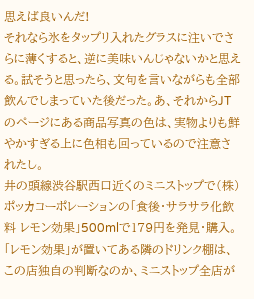思えば良いんだ!
それなら氷をタップリ入れたグラスに注いでさらに薄くすると、逆に美味いんじゃないかと思える。試そうと思ったら、文句を言いながらも全部飲んでしまっていた後だった。あ、それからJTのページにある商品写真の色は、実物よりも鮮やかすぎる上に色相も回っているので注意されたし。
井の頭線渋谷駅西口近くのミニストップで(株)ポッカコーポレーションの「食後・サラサラ化飲料 レモン効果」500mlで179円を発見・購入。「レモン効果」が置いてある隣のドリンク棚は、この店独自の判断なのか、ミニストップ全店が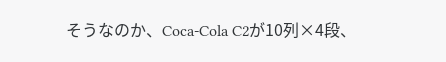そうなのか、Coca-Cola C2が10列×4段、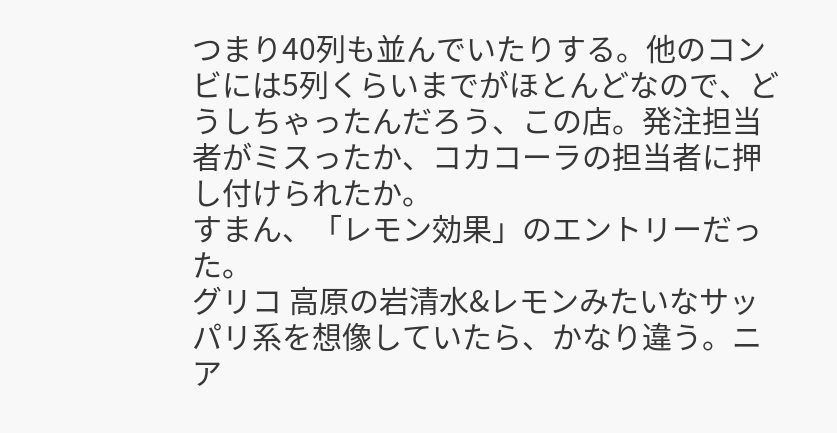つまり40列も並んでいたりする。他のコンビには5列くらいまでがほとんどなので、どうしちゃったんだろう、この店。発注担当者がミスったか、コカコーラの担当者に押し付けられたか。
すまん、「レモン効果」のエントリーだった。
グリコ 高原の岩清水&レモンみたいなサッパリ系を想像していたら、かなり違う。ニア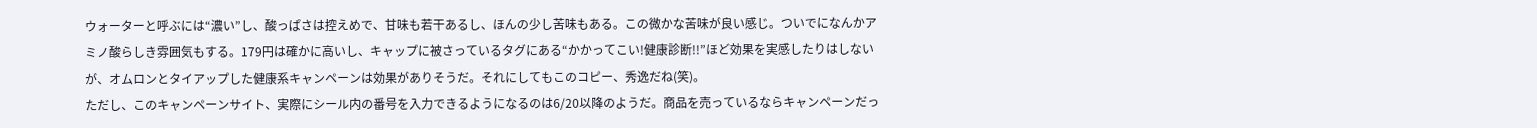ウォーターと呼ぶには“濃い”し、酸っぱさは控えめで、甘味も若干あるし、ほんの少し苦味もある。この微かな苦味が良い感じ。ついでになんかアミノ酸らしき雰囲気もする。179円は確かに高いし、キャップに被さっているタグにある“かかってこい!健康診断!!”ほど効果を実感したりはしないが、オムロンとタイアップした健康系キャンペーンは効果がありそうだ。それにしてもこのコピー、秀逸だね(笑)。
ただし、このキャンペーンサイト、実際にシール内の番号を入力できるようになるのは6/20以降のようだ。商品を売っているならキャンペーンだっ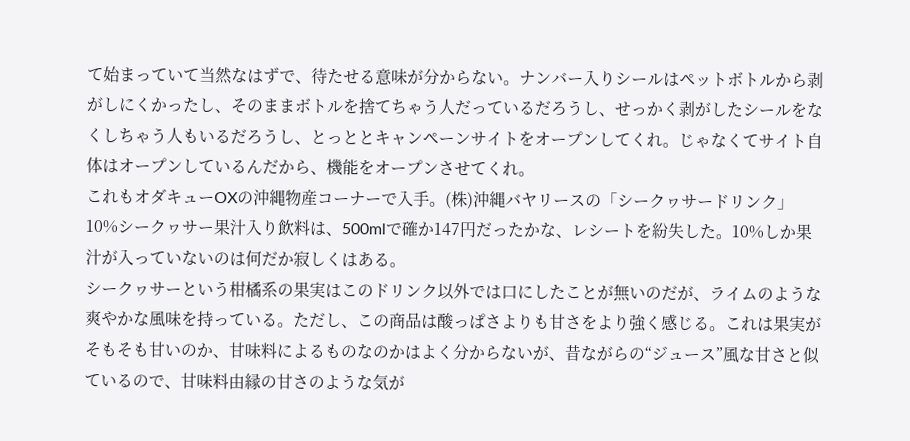て始まっていて当然なはずで、待たせる意味が分からない。ナンバー入りシールはペットボトルから剥がしにくかったし、そのままボトルを捨てちゃう人だっているだろうし、せっかく剥がしたシールをなくしちゃう人もいるだろうし、とっととキャンペーンサイトをオープンしてくれ。じゃなくてサイト自体はオープンしているんだから、機能をオープンさせてくれ。
これもオダキューOXの沖縄物産コーナーで入手。(株)沖縄バヤリースの「シークヮサードリンク」10%シークヮサー果汁入り飲料は、500mlで確か147円だったかな、レシートを紛失した。10%しか果汁が入っていないのは何だか寂しくはある。
シークヮサーという柑橘系の果実はこのドリンク以外では口にしたことが無いのだが、ライムのような爽やかな風味を持っている。ただし、この商品は酸っぱさよりも甘さをより強く感じる。これは果実がそもそも甘いのか、甘味料によるものなのかはよく分からないが、昔ながらの“ジュース”風な甘さと似ているので、甘味料由縁の甘さのような気が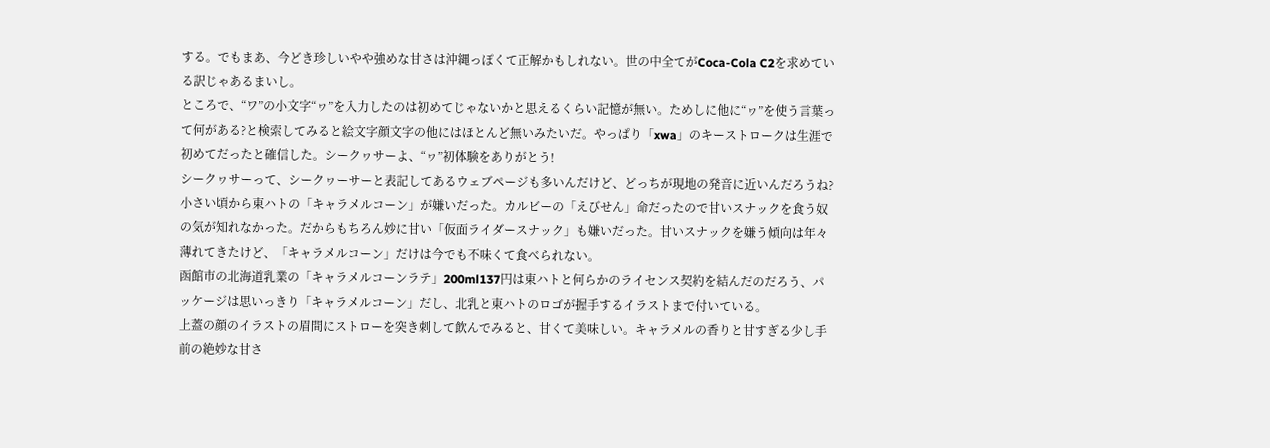する。でもまあ、今どき珍しいやや強めな甘さは沖縄っぽくて正解かもしれない。世の中全てがCoca-Cola C2を求めている訳じゃあるまいし。
ところで、“ワ”の小文字“ヮ”を入力したのは初めてじゃないかと思えるくらい記憶が無い。ためしに他に“ヮ”を使う言葉って何がある?と検索してみると絵文字顔文字の他にはほとんど無いみたいだ。やっぱり「xwa」のキーストロークは生涯で初めてだったと確信した。シークヮサーよ、“ヮ”初体験をありがとう!
シークヮサーって、シークヮーサーと表記してあるウェブページも多いんだけど、どっちが現地の発音に近いんだろうね?
小さい頃から東ハトの「キャラメルコーン」が嫌いだった。カルビーの「えびせん」命だったので甘いスナックを食う奴の気が知れなかった。だからもちろん妙に甘い「仮面ライダースナック」も嫌いだった。甘いスナックを嫌う傾向は年々薄れてきたけど、「キャラメルコーン」だけは今でも不味くて食べられない。
函館市の北海道乳業の「キャラメルコーンラテ」200ml137円は東ハトと何らかのライセンス契約を結んだのだろう、パッケージは思いっきり「キャラメルコーン」だし、北乳と東ハトのロゴが握手するイラストまで付いている。
上蓋の顔のイラストの眉間にストローを突き刺して飲んでみると、甘くて美味しい。キャラメルの香りと甘すぎる少し手前の絶妙な甘さ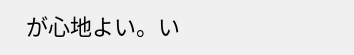が心地よい。い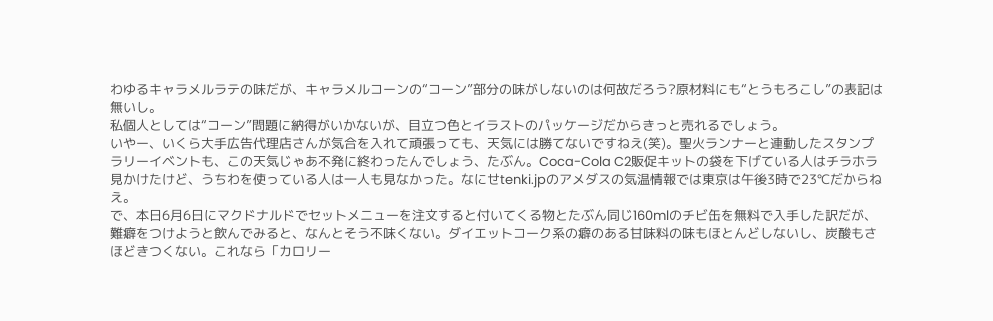わゆるキャラメルラテの味だが、キャラメルコーンの“コーン”部分の味がしないのは何故だろう?原材料にも“とうもろこし”の表記は無いし。
私個人としては“コーン”問題に納得がいかないが、目立つ色とイラストのパッケージだからきっと売れるでしょう。
いやー、いくら大手広告代理店さんが気合を入れて頑張っても、天気には勝てないですねえ(笑)。聖火ランナーと連動したスタンプラリーイベントも、この天気じゃあ不発に終わったんでしょう、たぶん。Coca-Cola C2販促キットの袋を下げている人はチラホラ見かけたけど、うちわを使っている人は一人も見なかった。なにせtenki.jpのアメダスの気温情報では東京は午後3時で23℃だからねえ。
で、本日6月6日にマクドナルドでセットメニューを注文すると付いてくる物とたぶん同じ160mlのチビ缶を無料で入手した訳だが、難癖をつけようと飲んでみると、なんとそう不味くない。ダイエットコーク系の癖のある甘味料の味もほとんどしないし、炭酸もさほどきつくない。これなら「カロリー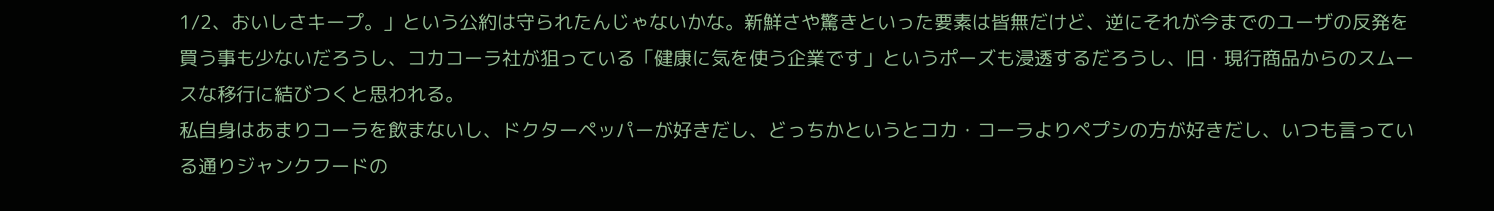1/2、おいしさキープ。」という公約は守られたんじゃないかな。新鮮さや驚きといった要素は皆無だけど、逆にそれが今までのユーザの反発を買う事も少ないだろうし、コカコーラ社が狙っている「健康に気を使う企業です」というポーズも浸透するだろうし、旧・現行商品からのスムースな移行に結びつくと思われる。
私自身はあまりコーラを飲まないし、ドクターペッパーが好きだし、どっちかというとコカ・コーラよりペプシの方が好きだし、いつも言っている通りジャンクフードの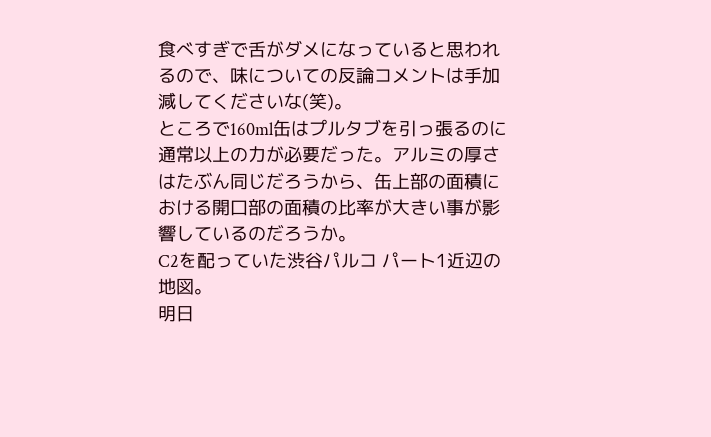食べすぎで舌がダメになっていると思われるので、味についての反論コメントは手加減してくださいな(笑)。
ところで160ml缶はプルタブを引っ張るのに通常以上の力が必要だった。アルミの厚さはたぶん同じだろうから、缶上部の面積における開口部の面積の比率が大きい事が影響しているのだろうか。
C2を配っていた渋谷パルコ パート1近辺の地図。
明日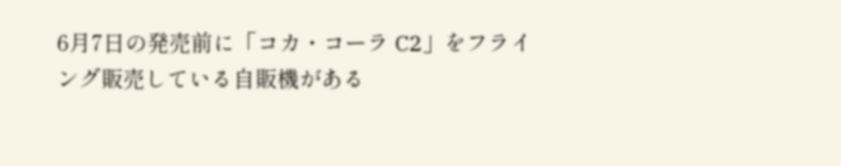6月7日の発売前に「コカ・コーラ C2」をフライング販売している自販機がある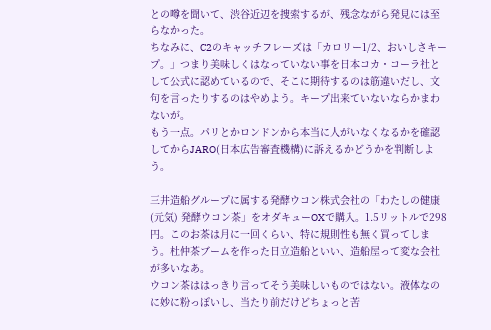との噂を聞いて、渋谷近辺を捜索するが、残念ながら発見には至らなかった。
ちなみに、C2のキャッチフレーズは「カロリー1/2、おいしさキープ。」つまり美味しくはなっていない事を日本コカ・コーラ社として公式に認めているので、そこに期待するのは筋違いだし、文句を言ったりするのはやめよう。キープ出来ていないならかまわないが。
もう一点。パリとかロンドンから本当に人がいなくなるかを確認してからJARO(日本広告審査機構)に訴えるかどうかを判断しよう。

三井造船グループに属する発酵ウコン株式会社の「わたしの健康(元気) 発酵ウコン茶」をオダキューOXで購入。1.5リットルで298円。このお茶は月に一回くらい、特に規則性も無く買ってしまう。杜仲茶ブームを作った日立造船といい、造船屋って変な会社が多いなあ。
ウコン茶ははっきり言ってそう美味しいものではない。液体なのに妙に粉っぽいし、当たり前だけどちょっと苦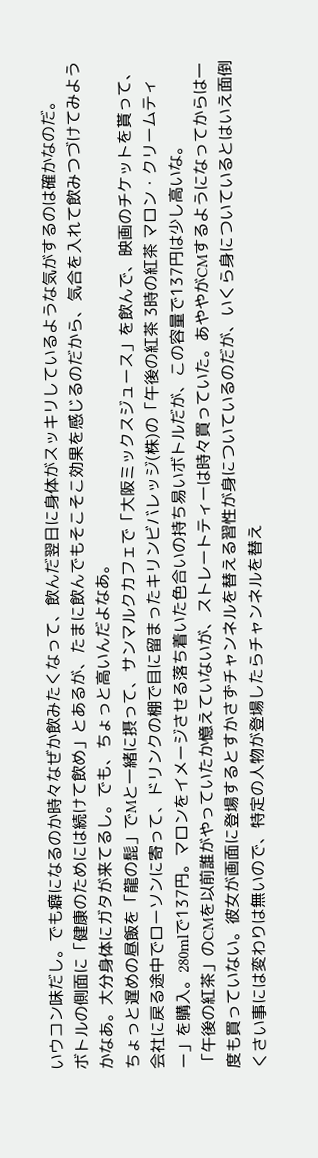いウコン味だし。でも癖になるのか時々なぜか飲みたくなって、飲んだ翌日に身体がスッキリしているような気がするのは確かなのだ。
ボトルの側面に「健康のためには続けて飲め」とあるが、たまに飲んでもそこそこ効果を感じるのだから、気合を入れて飲みつづけてみようかなあ。大分身体にガタが来てるし。でも、ちょっと高いんだよなあ。
ちょっと遅めの昼飯を「龍の髭」でMと一緒に摂って、サンマルクカフェで「大阪ミックスジュース」を飲んで、映画のチケットを貰って、会社に戻る途中でローソンに寄って、ドリンクの棚で目に留まったキリンビバレッジ(株)の「午後の紅茶 3時の紅茶 マロン・クリームティー」を購入。280mlで137円。マロンをイメージさせる落ち着いた色合いの持ち易いボトルだが、この容量で137円は少し高いな。
「午後の紅茶」のCMを以前誰がやっていたか憶えていないが、ストレートティーは時々買っていた。あややがCMするようになってからは一度も買っていない。彼女が画面に登場するとすかさずチャンネルを替える習性が身についているのだが、いくら身についているとはいえ面倒くさい事には変わりは無いので、特定の人物が登場したらチャンネルを替え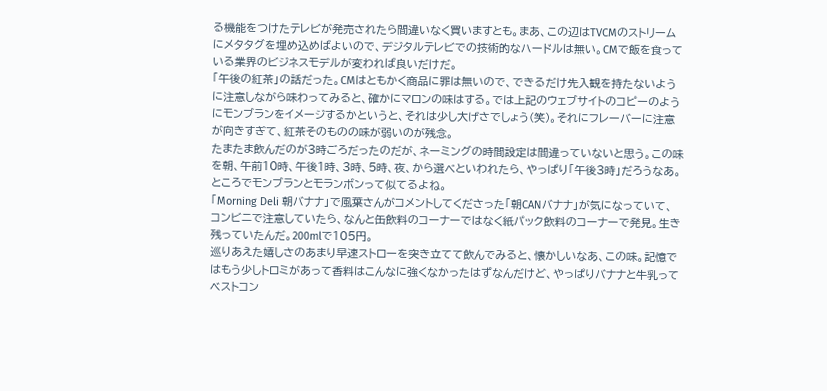る機能をつけたテレビが発売されたら間違いなく買いますとも。まあ、この辺はTVCMのストリームにメタタグを埋め込めばよいので、デジタルテレビでの技術的なハードルは無い。CMで飯を食っている業界のビジネスモデルが変われば良いだけだ。
「午後の紅茶」の話だった。CMはともかく商品に罪は無いので、できるだけ先入観を持たないように注意しながら味わってみると、確かにマロンの味はする。では上記のウェブサイトのコピーのようにモンブランをイメージするかというと、それは少し大げさでしょう(笑)。それにフレーバーに注意が向きすぎて、紅茶そのものの味が弱いのが残念。
たまたま飲んだのが3時ごろだったのだが、ネーミングの時間設定は間違っていないと思う。この味を朝、午前10時、午後1時、3時、5時、夜、から選べといわれたら、やっぱり「午後3時」だろうなあ。ところでモンブランとモランボンって似てるよね。
「Morning Deli 朝バナナ」で風葉さんがコメントしてくださった「朝CANバナナ」が気になっていて、コンビニで注意していたら、なんと缶飲料のコーナーではなく紙パック飲料のコーナーで発見。生き残っていたんだ。200mlで105円。
巡りあえた嬉しさのあまり早速ストローを突き立てて飲んでみると、懐かしいなあ、この味。記憶ではもう少しトロミがあって香料はこんなに強くなかったはずなんだけど、やっぱりバナナと牛乳ってベストコン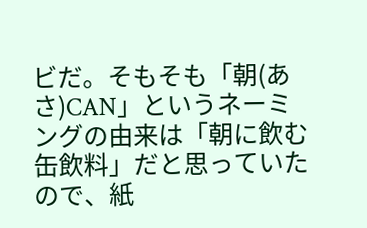ビだ。そもそも「朝(あさ)CAN」というネーミングの由来は「朝に飲む缶飲料」だと思っていたので、紙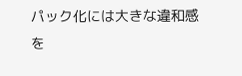パック化には大きな違和感を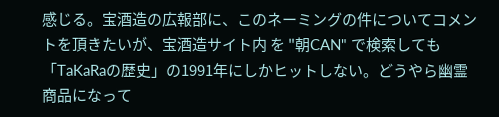感じる。宝酒造の広報部に、このネーミングの件についてコメントを頂きたいが、宝酒造サイト内 を "朝CAN" で検索しても「TaKaRaの歴史」の1991年にしかヒットしない。どうやら幽霊商品になって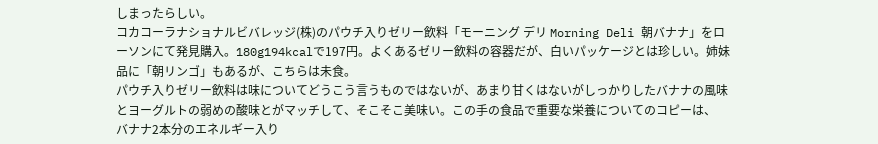しまったらしい。
コカコーラナショナルビバレッジ(株)のパウチ入りゼリー飲料「モーニング デリ Morning Deli 朝バナナ」をローソンにて発見購入。180g194kcalで197円。よくあるゼリー飲料の容器だが、白いパッケージとは珍しい。姉妹品に「朝リンゴ」もあるが、こちらは未食。
パウチ入りゼリー飲料は味についてどうこう言うものではないが、あまり甘くはないがしっかりしたバナナの風味とヨーグルトの弱めの酸味とがマッチして、そこそこ美味い。この手の食品で重要な栄養についてのコピーは、
バナナ2本分のエネルギー入り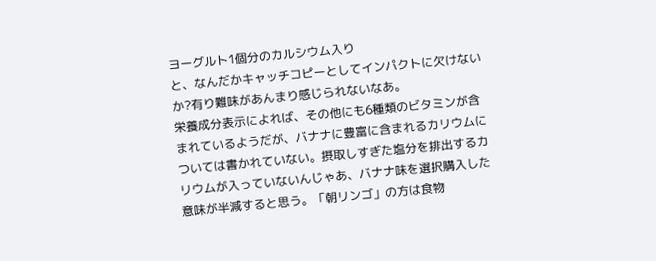ヨーグルト1個分のカルシウム入り
と、なんだかキャッチコピーとしてインパクトに欠けないか?有り難味があんまり感じられないなあ。
栄養成分表示によれば、その他にも6種類のビタミンが含まれているようだが、バナナに豊富に含まれるカリウムについては書かれていない。摂取しすぎた塩分を排出するカリウムが入っていないんじゃあ、バナナ味を選択購入した意味が半減すると思う。「朝リンゴ」の方は食物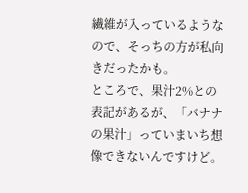繊維が入っているようなので、そっちの方が私向きだったかも。
ところで、果汁2%との表記があるが、「バナナの果汁」っていまいち想像できないんですけど。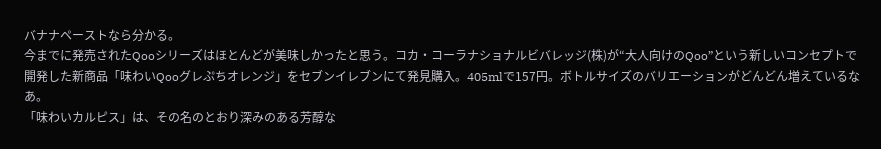バナナペーストなら分かる。
今までに発売されたQooシリーズはほとんどが美味しかったと思う。コカ・コーラナショナルビバレッジ(株)が“大人向けのQoo”という新しいコンセプトで開発した新商品「味わいQooグレぷちオレンジ」をセブンイレブンにて発見購入。405mlで157円。ボトルサイズのバリエーションがどんどん増えているなあ。
「味わいカルピス」は、その名のとおり深みのある芳醇な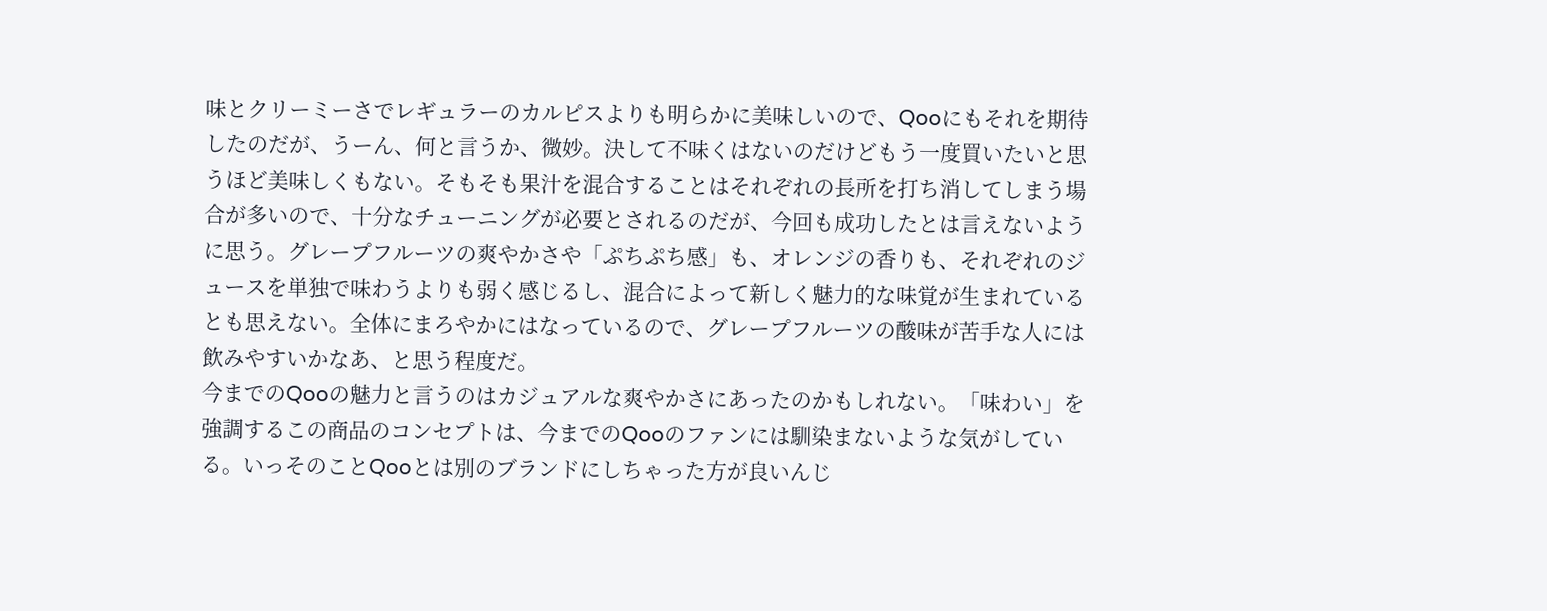味とクリーミーさでレギュラーのカルピスよりも明らかに美味しいので、Qooにもそれを期待したのだが、うーん、何と言うか、微妙。決して不味くはないのだけどもう一度買いたいと思うほど美味しくもない。そもそも果汁を混合することはそれぞれの長所を打ち消してしまう場合が多いので、十分なチューニングが必要とされるのだが、今回も成功したとは言えないように思う。グレープフルーツの爽やかさや「ぷちぷち感」も、オレンジの香りも、それぞれのジュースを単独で味わうよりも弱く感じるし、混合によって新しく魅力的な味覚が生まれているとも思えない。全体にまろやかにはなっているので、グレープフルーツの酸味が苦手な人には飲みやすいかなあ、と思う程度だ。
今までのQooの魅力と言うのはカジュアルな爽やかさにあったのかもしれない。「味わい」を強調するこの商品のコンセプトは、今までのQooのファンには馴染まないような気がしている。いっそのことQooとは別のブランドにしちゃった方が良いんじ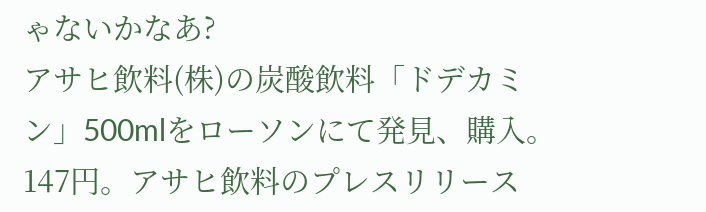ゃないかなあ?
アサヒ飲料(株)の炭酸飲料「ドデカミン」500mlをローソンにて発見、購入。147円。アサヒ飲料のプレスリリース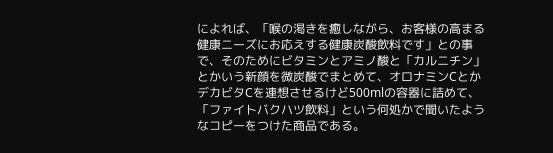によれば、「喉の渇きを癒しながら、お客様の高まる健康ニーズにお応えする健康炭酸飲料です」との事で、そのためにビタミンとアミノ酸と「カルニチン」とかいう新顔を微炭酸でまとめて、オロナミンCとかデカビタCを連想させるけど500mlの容器に詰めて、「ファイトバクハツ飲料」という何処かで聞いたようなコピーをつけた商品である。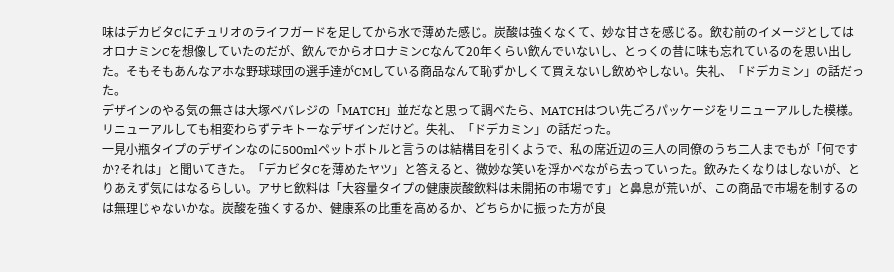味はデカビタCにチュリオのライフガードを足してから水で薄めた感じ。炭酸は強くなくて、妙な甘さを感じる。飲む前のイメージとしてはオロナミンCを想像していたのだが、飲んでからオロナミンCなんて20年くらい飲んでいないし、とっくの昔に味も忘れているのを思い出した。そもそもあんなアホな野球球団の選手達がCMしている商品なんて恥ずかしくて買えないし飲めやしない。失礼、「ドデカミン」の話だった。
デザインのやる気の無さは大塚ベバレジの「MATCH」並だなと思って調べたら、MATCHはつい先ごろパッケージをリニューアルした模様。リニューアルしても相変わらずテキトーなデザインだけど。失礼、「ドデカミン」の話だった。
一見小瓶タイプのデザインなのに500mlペットボトルと言うのは結構目を引くようで、私の席近辺の三人の同僚のうち二人までもが「何ですか?それは」と聞いてきた。「デカビタCを薄めたヤツ」と答えると、微妙な笑いを浮かべながら去っていった。飲みたくなりはしないが、とりあえず気にはなるらしい。アサヒ飲料は「大容量タイプの健康炭酸飲料は未開拓の市場です」と鼻息が荒いが、この商品で市場を制するのは無理じゃないかな。炭酸を強くするか、健康系の比重を高めるか、どちらかに振った方が良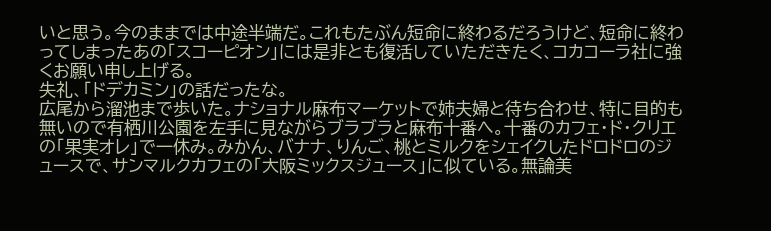いと思う。今のままでは中途半端だ。これもたぶん短命に終わるだろうけど、短命に終わってしまったあの「スコーピオン」には是非とも復活していただきたく、コカコーラ社に強くお願い申し上げる。
失礼、「ドデカミン」の話だったな。
広尾から溜池まで歩いた。ナショナル麻布マーケットで姉夫婦と待ち合わせ、特に目的も無いので有栖川公園を左手に見ながらブラブラと麻布十番へ。十番のカフェ・ド・クリエの「果実オレ」で一休み。みかん、バナナ、りんご、桃とミルクをシェイクしたドロドロのジュースで、サンマルクカフェの「大阪ミックスジュース」に似ている。無論美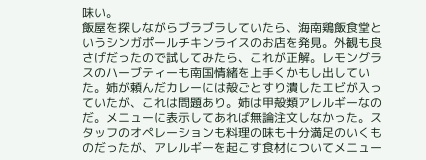味い。
飯屋を探しながらブラブラしていたら、海南鶏飯食堂というシンガポールチキンライスのお店を発見。外観も良さげだったので試してみたら、これが正解。レモングラスのハーブティーも南国情緒を上手くかもし出していた。姉が頼んだカレーには殻ごとすり潰したエビが入っていたが、これは問題あり。姉は甲殻類アレルギーなのだ。メニューに表示してあれば無論注文しなかった。スタッフのオペレーションも料理の味も十分満足のいくものだったが、アレルギーを起こす食材についてメニュー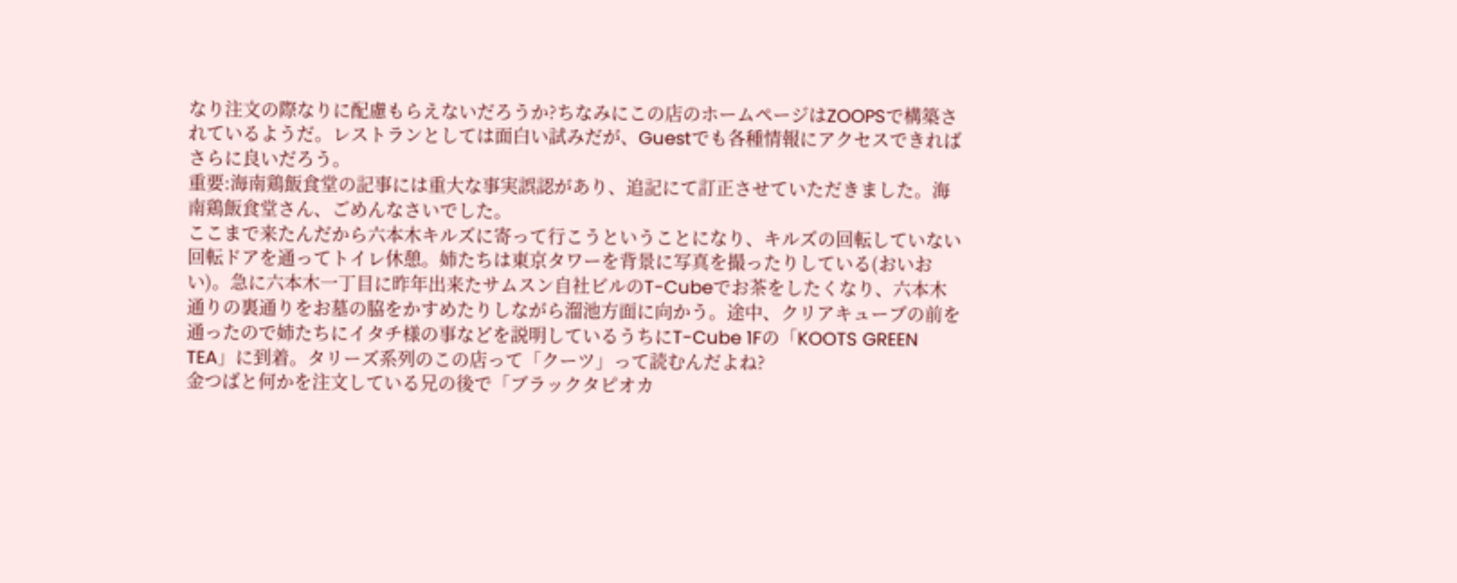なり注文の際なりに配慮もらえないだろうか?ちなみにこの店のホームページはZOOPSで構築されているようだ。レストランとしては面白い試みだが、Guestでも各種情報にアクセスできればさらに良いだろう。
重要:海南鶏飯食堂の記事には重大な事実誤認があり、追記にて訂正させていただきました。海南鶏飯食堂さん、ごめんなさいでした。
ここまで来たんだから六本木キルズに寄って行こうということになり、キルズの回転していない回転ドアを通ってトイレ休憩。姉たちは東京タワーを背景に写真を撮ったりしている(おいおい)。急に六本木一丁目に昨年出来たサムスン自社ビルのT-Cubeでお茶をしたくなり、六本木通りの裏通りをお墓の脇をかすめたりしながら溜池方面に向かう。途中、クリアキューブの前を通ったので姉たちにイタチ様の事などを説明しているうちにT-Cube 1Fの「KOOTS GREEN TEA」に到着。タリーズ系列のこの店って「クーツ」って読むんだよね?
金つばと何かを注文している兄の後で「ブラックタピオカ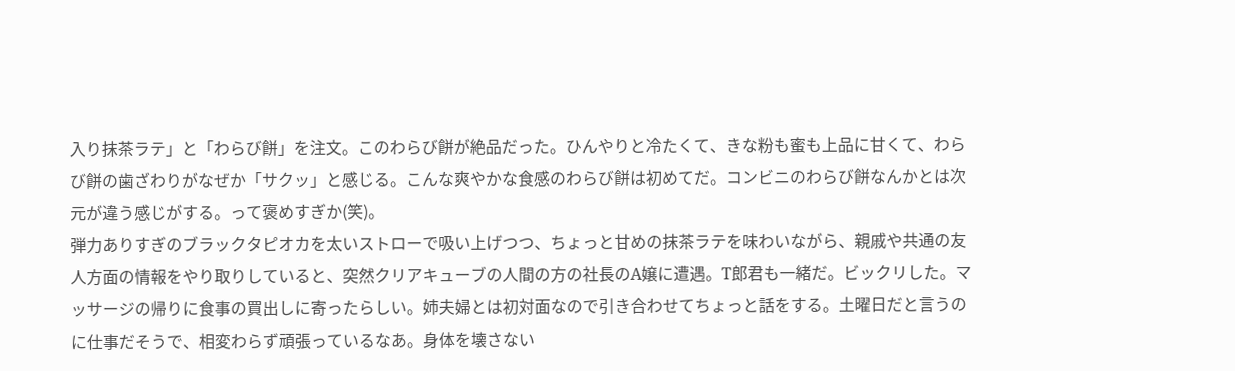入り抹茶ラテ」と「わらび餅」を注文。このわらび餅が絶品だった。ひんやりと冷たくて、きな粉も蜜も上品に甘くて、わらび餅の歯ざわりがなぜか「サクッ」と感じる。こんな爽やかな食感のわらび餅は初めてだ。コンビニのわらび餅なんかとは次元が違う感じがする。って褒めすぎか(笑)。
弾力ありすぎのブラックタピオカを太いストローで吸い上げつつ、ちょっと甘めの抹茶ラテを味わいながら、親戚や共通の友人方面の情報をやり取りしていると、突然クリアキューブの人間の方の社長のA嬢に遭遇。T郎君も一緒だ。ビックリした。マッサージの帰りに食事の買出しに寄ったらしい。姉夫婦とは初対面なので引き合わせてちょっと話をする。土曜日だと言うのに仕事だそうで、相変わらず頑張っているなあ。身体を壊さない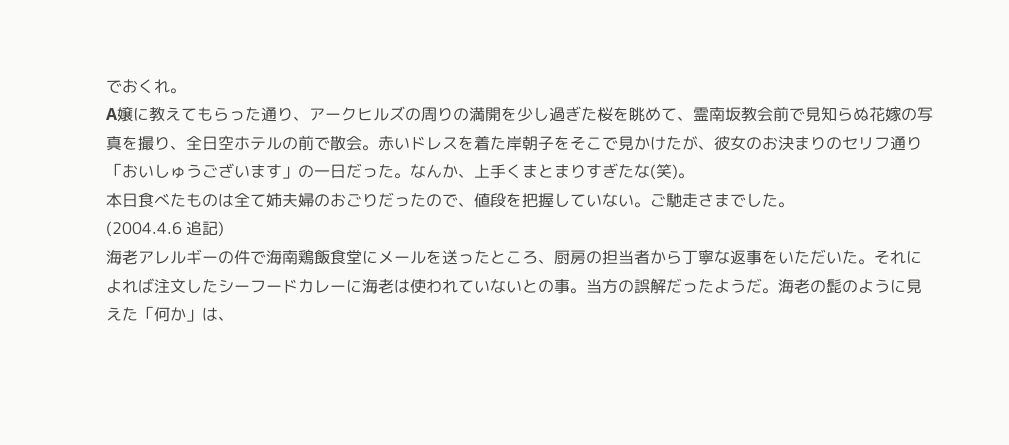でおくれ。
A嬢に教えてもらった通り、アークヒルズの周りの満開を少し過ぎた桜を眺めて、霊南坂教会前で見知らぬ花嫁の写真を撮り、全日空ホテルの前で散会。赤いドレスを着た岸朝子をそこで見かけたが、彼女のお決まりのセリフ通り「おいしゅうございます」の一日だった。なんか、上手くまとまりすぎたな(笑)。
本日食べたものは全て姉夫婦のおごりだったので、値段を把握していない。ご馳走さまでした。
(2004.4.6 追記)
海老アレルギーの件で海南鶏飯食堂にメールを送ったところ、厨房の担当者から丁寧な返事をいただいた。それによれば注文したシーフードカレーに海老は使われていないとの事。当方の誤解だったようだ。海老の髭のように見えた「何か」は、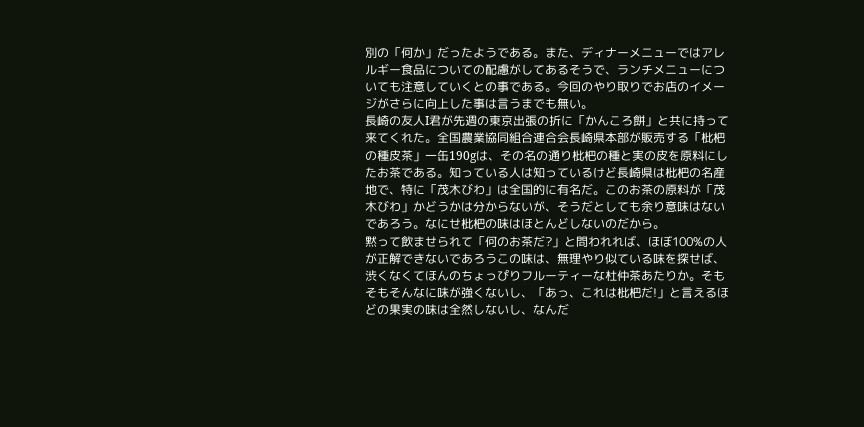別の「何か」だったようである。また、ディナーメニューではアレルギー食品についての配慮がしてあるそうで、ランチメニューについても注意していくとの事である。今回のやり取りでお店のイメージがさらに向上した事は言うまでも無い。
長崎の友人I君が先週の東京出張の折に「かんころ餅」と共に持って来てくれた。全国農業協同組合連合会長崎県本部が販売する「枇杷の種皮茶」一缶190gは、その名の通り枇杷の種と実の皮を原料にしたお茶である。知っている人は知っているけど長崎県は枇杷の名産地で、特に「茂木びわ」は全国的に有名だ。このお茶の原料が「茂木びわ」かどうかは分からないが、そうだとしても余り意味はないであろう。なにせ枇杷の味はほとんどしないのだから。
黙って飲ませられて「何のお茶だ?」と問われれば、ほぼ100%の人が正解できないであろうこの味は、無理やり似ている味を探せば、渋くなくてほんのちょっぴりフルーティーな杜仲茶あたりか。そもそもそんなに味が強くないし、「あっ、これは枇杷だ!」と言えるほどの果実の味は全然しないし、なんだ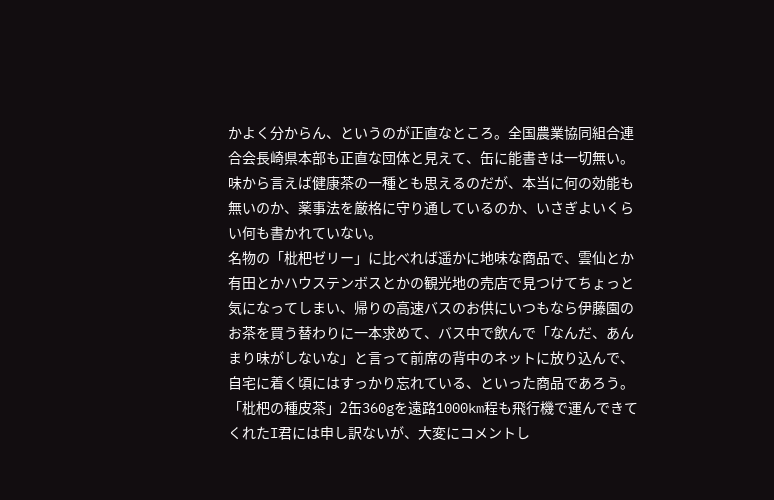かよく分からん、というのが正直なところ。全国農業協同組合連合会長崎県本部も正直な団体と見えて、缶に能書きは一切無い。味から言えば健康茶の一種とも思えるのだが、本当に何の効能も無いのか、薬事法を厳格に守り通しているのか、いさぎよいくらい何も書かれていない。
名物の「枇杷ゼリー」に比べれば遥かに地味な商品で、雲仙とか有田とかハウステンボスとかの観光地の売店で見つけてちょっと気になってしまい、帰りの高速バスのお供にいつもなら伊藤園のお茶を買う替わりに一本求めて、バス中で飲んで「なんだ、あんまり味がしないな」と言って前席の背中のネットに放り込んで、自宅に着く頃にはすっかり忘れている、といった商品であろう。
「枇杷の種皮茶」2缶360gを遠路1000km程も飛行機で運んできてくれたI君には申し訳ないが、大変にコメントし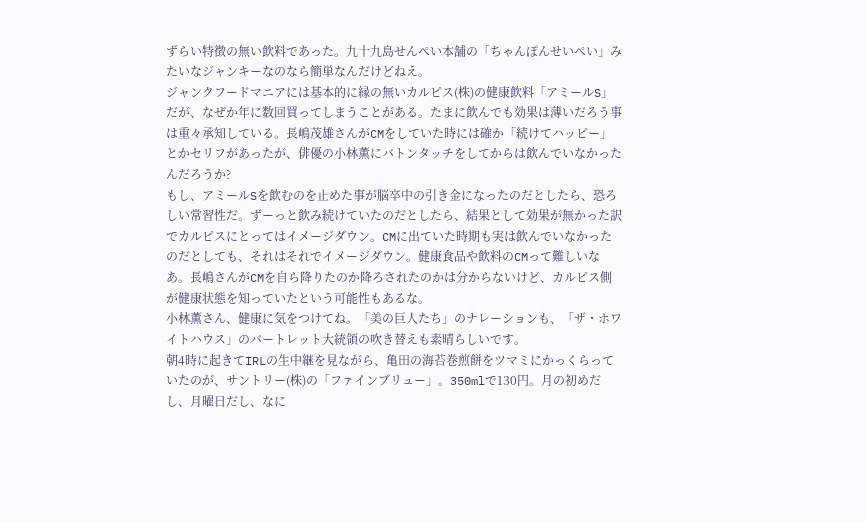ずらい特徴の無い飲料であった。九十九島せんぺい本舗の「ちゃんぽんせいぺい」みたいなジャンキーなのなら簡単なんだけどねえ。
ジャンクフードマニアには基本的に縁の無いカルピス(株)の健康飲料「アミールS」だが、なぜか年に数回買ってしまうことがある。たまに飲んでも効果は薄いだろう事は重々承知している。長嶋茂雄さんがCMをしていた時には確か「続けてハッピー」とかセリフがあったが、俳優の小林薫にバトンタッチをしてからは飲んでいなかったんだろうか?
もし、アミールSを飲むのを止めた事が脳卒中の引き金になったのだとしたら、恐ろしい常習性だ。ずーっと飲み続けていたのだとしたら、結果として効果が無かった訳でカルピスにとってはイメージダウン。CMに出ていた時期も実は飲んでいなかったのだとしても、それはそれでイメージダウン。健康食品や飲料のCMって難しいなあ。長嶋さんがCMを自ら降りたのか降ろされたのかは分からないけど、カルピス側が健康状態を知っていたという可能性もあるな。
小林薫さん、健康に気をつけてね。「美の巨人たち」のナレーションも、「ザ・ホワイトハウス」のバートレット大統領の吹き替えも素晴らしいです。
朝4時に起きてIRLの生中継を見ながら、亀田の海苔巻煎餅をツマミにかっくらっていたのが、サントリー(株)の「ファインブリュー」。350mlで130円。月の初めだし、月曜日だし、なに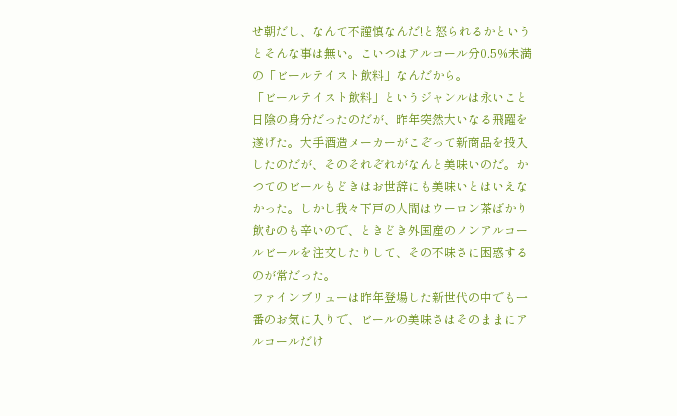せ朝だし、なんて不謹慎なんだ!と怒られるかというとそんな事は無い。こいつはアルコール分0.5%未満の「ビールテイスト飲料」なんだから。
「ビールテイスト飲料」というジャンルは永いこと日陰の身分だったのだが、昨年突然大いなる飛躍を遂げた。大手酒造メーカーがこぞって新商品を投入したのだが、そのそれぞれがなんと美味いのだ。かつてのビールもどきはお世辞にも美味いとはいえなかった。しかし我々下戸の人間はウーロン茶ばかり飲むのも辛いので、ときどき外国産のノンアルコールビールを注文したりして、その不味さに困惑するのが常だった。
ファインブリューは昨年登場した新世代の中でも一番のお気に入りで、ビールの美味さはそのままにアルコールだけ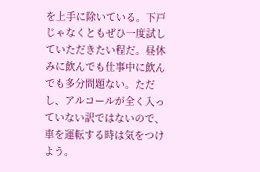を上手に除いている。下戸じゃなくともぜひ一度試していただきたい程だ。昼休みに飲んでも仕事中に飲んでも多分問題ない。ただし、アルコールが全く入っていない訳ではないので、車を運転する時は気をつけよう。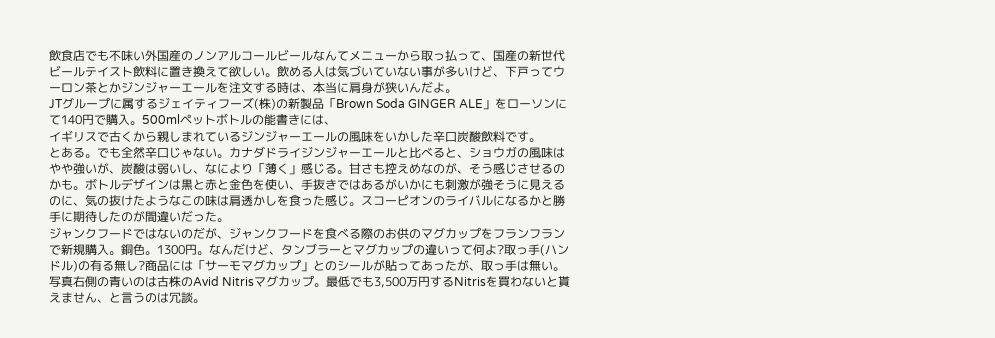飲食店でも不味い外国産のノンアルコールビールなんてメニューから取っ払って、国産の新世代ビールテイスト飲料に置き換えて欲しい。飲める人は気づいていない事が多いけど、下戸ってウーロン茶とかジンジャーエールを注文する時は、本当に肩身が狭いんだよ。
JTグループに属するジェイティフーズ(株)の新製品「Brown Soda GINGER ALE」をローソンにて140円で購入。500mlペットボトルの能書きには、
イギリスで古くから親しまれているジンジャーエールの風味をいかした辛口炭酸飲料です。
とある。でも全然辛口じゃない。カナダドライジンジャーエールと比べると、ショウガの風味はやや強いが、炭酸は弱いし、なにより「薄く」感じる。甘さも控えめなのが、そう感じさせるのかも。ボトルデザインは黒と赤と金色を使い、手抜きではあるがいかにも刺激が強そうに見えるのに、気の抜けたようなこの味は肩透かしを食った感じ。スコーピオンのライバルになるかと勝手に期待したのが間違いだった。
ジャンクフードではないのだが、ジャンクフードを食べる際のお供のマグカップをフランフランで新規購入。銅色。1300円。なんだけど、タンブラーとマグカップの違いって何よ?取っ手(ハンドル)の有る無し?商品には「サーモマグカップ」とのシールが貼ってあったが、取っ手は無い。写真右側の青いのは古株のAvid Nitrisマグカップ。最低でも3,500万円するNitrisを買わないと貰えません、と言うのは冗談。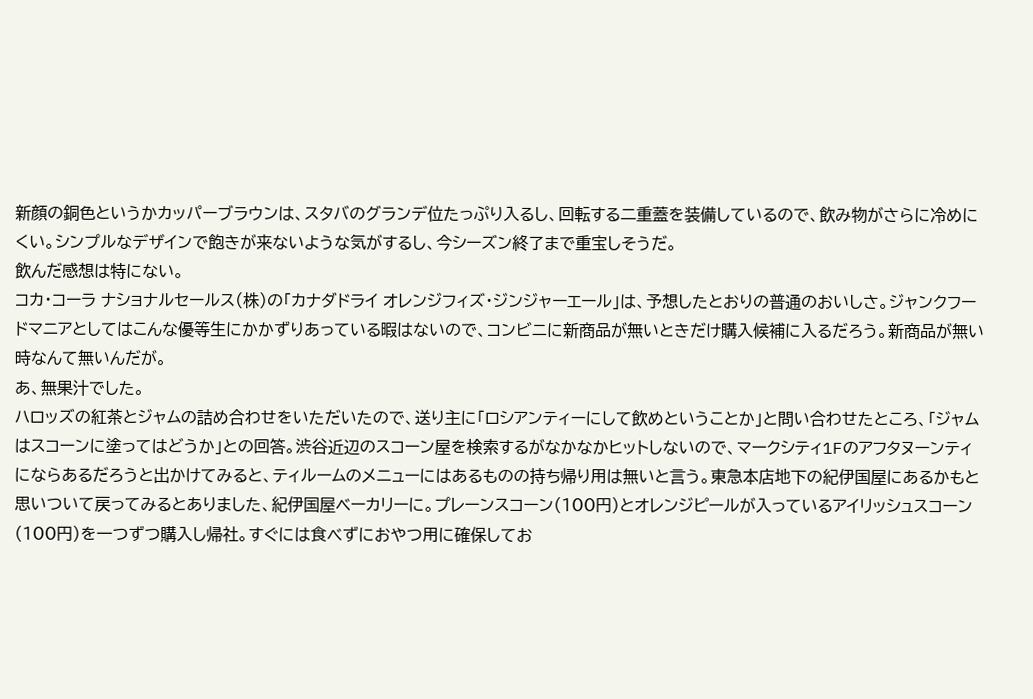新顔の銅色というかカッパーブラウンは、スタバのグランデ位たっぷり入るし、回転する二重蓋を装備しているので、飲み物がさらに冷めにくい。シンプルなデザインで飽きが来ないような気がするし、今シーズン終了まで重宝しそうだ。
飲んだ感想は特にない。
コカ・コーラ ナショナルセールス(株)の「カナダドライ オレンジフィズ・ジンジャーエール」は、予想したとおりの普通のおいしさ。ジャンクフードマニアとしてはこんな優等生にかかずりあっている暇はないので、コンビニに新商品が無いときだけ購入候補に入るだろう。新商品が無い時なんて無いんだが。
あ、無果汁でした。
ハロッズの紅茶とジャムの詰め合わせをいただいたので、送り主に「ロシアンティーにして飲めということか」と問い合わせたところ、「ジャムはスコーンに塗ってはどうか」との回答。渋谷近辺のスコーン屋を検索するがなかなかヒットしないので、マークシティ1Fのアフタヌーンティにならあるだろうと出かけてみると、ティルームのメニューにはあるものの持ち帰り用は無いと言う。東急本店地下の紀伊国屋にあるかもと思いついて戻ってみるとありました、紀伊国屋ベーカリーに。プレーンスコーン(100円)とオレンジピールが入っているアイリッシュスコーン(100円)を一つずつ購入し帰社。すぐには食べずにおやつ用に確保してお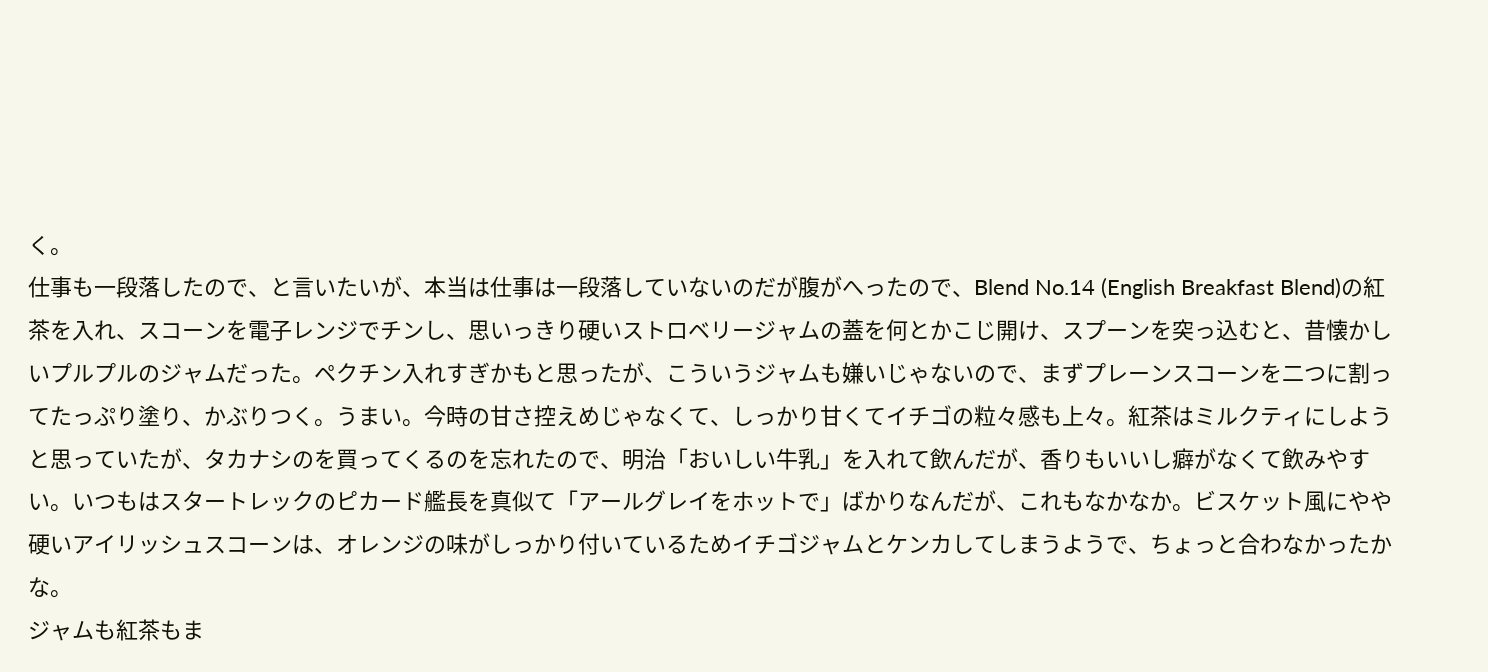く。
仕事も一段落したので、と言いたいが、本当は仕事は一段落していないのだが腹がへったので、Blend No.14 (English Breakfast Blend)の紅茶を入れ、スコーンを電子レンジでチンし、思いっきり硬いストロベリージャムの蓋を何とかこじ開け、スプーンを突っ込むと、昔懐かしいプルプルのジャムだった。ペクチン入れすぎかもと思ったが、こういうジャムも嫌いじゃないので、まずプレーンスコーンを二つに割ってたっぷり塗り、かぶりつく。うまい。今時の甘さ控えめじゃなくて、しっかり甘くてイチゴの粒々感も上々。紅茶はミルクティにしようと思っていたが、タカナシのを買ってくるのを忘れたので、明治「おいしい牛乳」を入れて飲んだが、香りもいいし癖がなくて飲みやすい。いつもはスタートレックのピカード艦長を真似て「アールグレイをホットで」ばかりなんだが、これもなかなか。ビスケット風にやや硬いアイリッシュスコーンは、オレンジの味がしっかり付いているためイチゴジャムとケンカしてしまうようで、ちょっと合わなかったかな。
ジャムも紅茶もま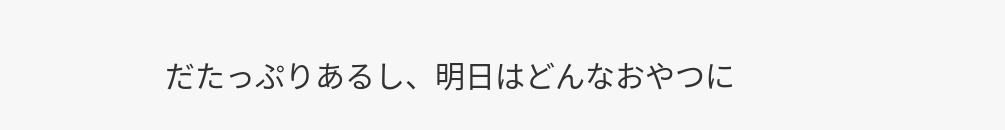だたっぷりあるし、明日はどんなおやつに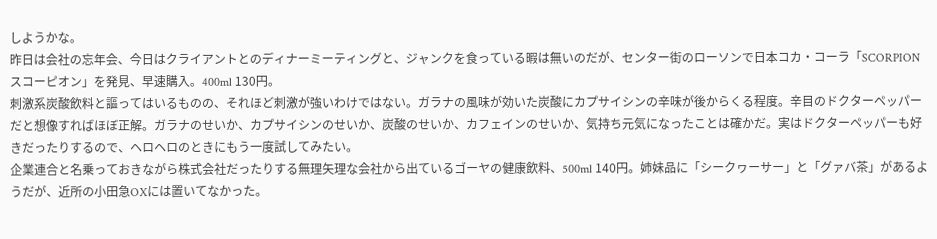しようかな。
昨日は会社の忘年会、今日はクライアントとのディナーミーティングと、ジャンクを食っている暇は無いのだが、センター街のローソンで日本コカ・コーラ「SCORPION スコーピオン」を発見、早速購入。400ml 130円。
刺激系炭酸飲料と謳ってはいるものの、それほど刺激が強いわけではない。ガラナの風味が効いた炭酸にカプサイシンの辛味が後からくる程度。辛目のドクターペッパーだと想像すればほぼ正解。ガラナのせいか、カプサイシンのせいか、炭酸のせいか、カフェインのせいか、気持ち元気になったことは確かだ。実はドクターペッパーも好きだったりするので、ヘロヘロのときにもう一度試してみたい。
企業連合と名乗っておきながら株式会社だったりする無理矢理な会社から出ているゴーヤの健康飲料、500ml 140円。姉妹品に「シークヮーサー」と「グァバ茶」があるようだが、近所の小田急OXには置いてなかった。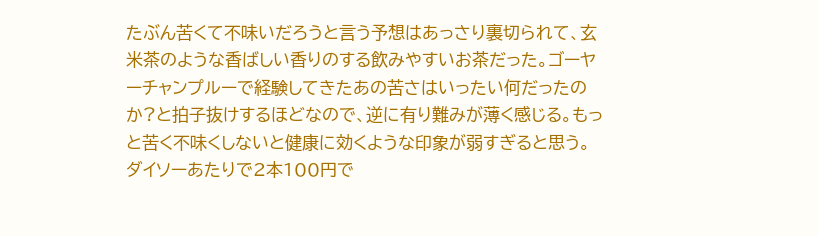たぶん苦くて不味いだろうと言う予想はあっさり裏切られて、玄米茶のような香ばしい香りのする飲みやすいお茶だった。ゴーヤーチャンプルーで経験してきたあの苦さはいったい何だったのか?と拍子抜けするほどなので、逆に有り難みが薄く感じる。もっと苦く不味くしないと健康に効くような印象が弱すぎると思う。ダイソーあたりで2本100円で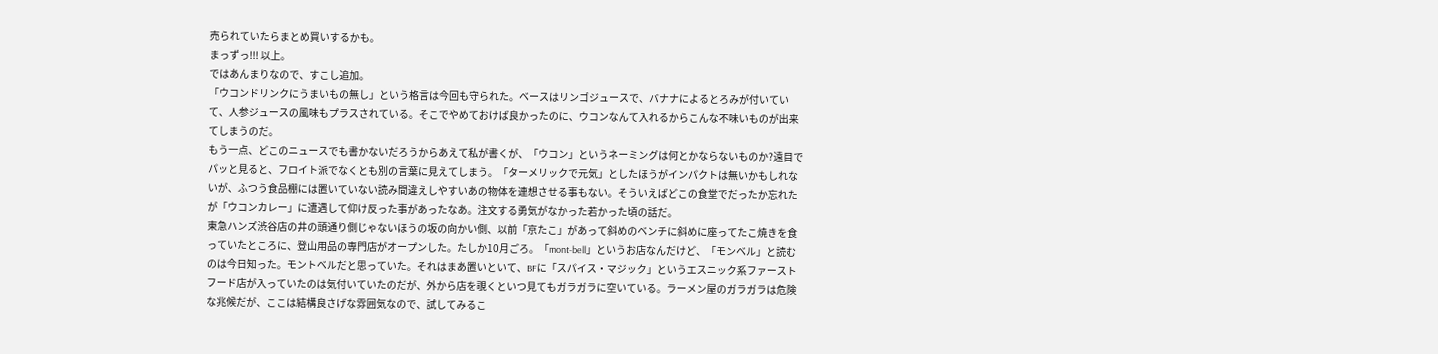売られていたらまとめ買いするかも。
まっずっ!!! 以上。
ではあんまりなので、すこし追加。
「ウコンドリンクにうまいもの無し」という格言は今回も守られた。ベースはリンゴジュースで、バナナによるとろみが付いていて、人参ジュースの風味もプラスされている。そこでやめておけば良かったのに、ウコンなんて入れるからこんな不味いものが出来てしまうのだ。
もう一点、どこのニュースでも書かないだろうからあえて私が書くが、「ウコン」というネーミングは何とかならないものか?遠目でパッと見ると、フロイト派でなくとも別の言葉に見えてしまう。「ターメリックで元気」としたほうがインパクトは無いかもしれないが、ふつう食品棚には置いていない読み間違えしやすいあの物体を連想させる事もない。そういえばどこの食堂でだったか忘れたが「ウコンカレー」に遭遇して仰け反った事があったなあ。注文する勇気がなかった若かった頃の話だ。
東急ハンズ渋谷店の井の頭通り側じゃないほうの坂の向かい側、以前「京たこ」があって斜めのベンチに斜めに座ってたこ焼きを食っていたところに、登山用品の専門店がオープンした。たしか10月ごろ。「mont-bell」というお店なんだけど、「モンベル」と読むのは今日知った。モントベルだと思っていた。それはまあ置いといて、BFに「スパイス・マジック」というエスニック系ファーストフード店が入っていたのは気付いていたのだが、外から店を覗くといつ見てもガラガラに空いている。ラーメン屋のガラガラは危険な兆候だが、ここは結構良さげな雰囲気なので、試してみるこ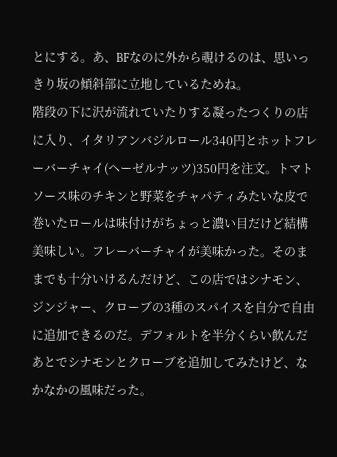とにする。あ、BFなのに外から覗けるのは、思いっきり坂の傾斜部に立地しているためね。
階段の下に沢が流れていたりする凝ったつくりの店に入り、イタリアンバジルロール340円とホットフレーバーチャイ(ヘーゼルナッツ)350円を注文。トマトソース味のチキンと野菜をチャパティみたいな皮で巻いたロールは味付けがちょっと濃い目だけど結構美味しい。フレーバーチャイが美味かった。そのままでも十分いけるんだけど、この店ではシナモン、ジンジャー、クローブの3種のスパイスを自分で自由に追加できるのだ。デフォルトを半分くらい飲んだあとでシナモンとクローブを追加してみたけど、なかなかの風味だった。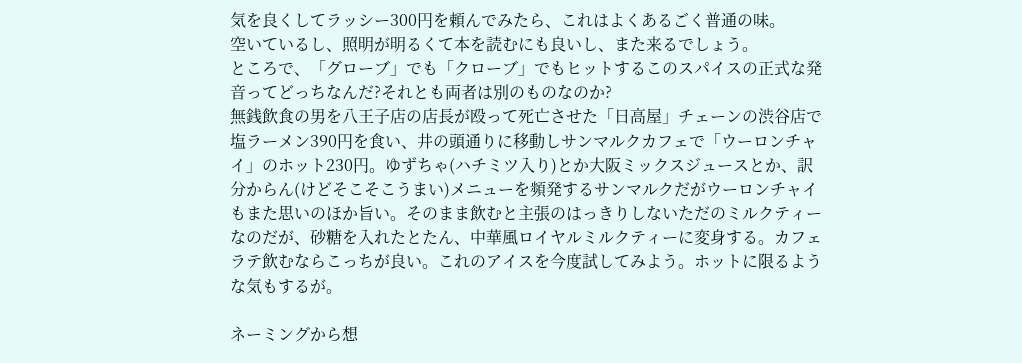気を良くしてラッシー300円を頼んでみたら、これはよくあるごく普通の味。
空いているし、照明が明るくて本を読むにも良いし、また来るでしょう。
ところで、「グローブ」でも「クローブ」でもヒットするこのスパイスの正式な発音ってどっちなんだ?それとも両者は別のものなのか?
無銭飲食の男を八王子店の店長が殴って死亡させた「日高屋」チェーンの渋谷店で塩ラーメン390円を食い、井の頭通りに移動しサンマルクカフェで「ウーロンチャイ」のホット230円。ゆずちゃ(ハチミツ入り)とか大阪ミックスジュースとか、訳分からん(けどそこそこうまい)メニューを頻発するサンマルクだがウーロンチャイもまた思いのほか旨い。そのまま飲むと主張のはっきりしないただのミルクティーなのだが、砂糖を入れたとたん、中華風ロイヤルミルクティーに変身する。カフェラテ飲むならこっちが良い。これのアイスを今度試してみよう。ホットに限るような気もするが。

ネーミングから想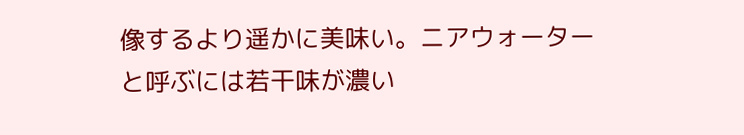像するより遥かに美味い。ニアウォーターと呼ぶには若干味が濃い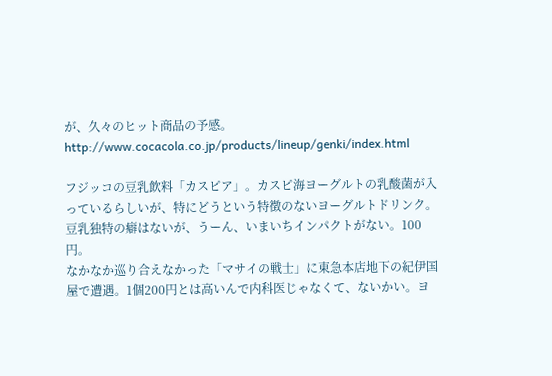が、久々のヒット商品の予感。
http://www.cocacola.co.jp/products/lineup/genki/index.html

フジッコの豆乳飲料「カスピア」。カスピ海ヨーグルトの乳酸菌が入っているらしいが、特にどうという特徴のないヨーグルトドリンク。豆乳独特の癖はないが、うーん、いまいちインパクトがない。100円。
なかなか巡り合えなかった「マサイの戦士」に東急本店地下の紀伊国屋で遭遇。1個200円とは高いんで内科医じゃなくて、ないかい。ヨ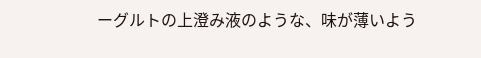ーグルトの上澄み液のような、味が薄いよう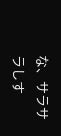な、サラサラしす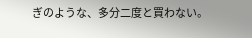ぎのような、多分二度と買わない。